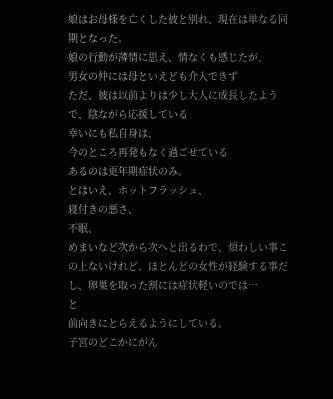娘はお母様を亡くした彼と別れ、現在は単なる同期となった。
娘の行動が薄情に思え、情なくも感じたが、
男女の仲には母といえども介入できず
ただ、彼は以前よりは少し大人に成長したようで、陰ながら応援している
幸いにも私自身は、
今のところ再発もなく過ごせている
あるのは更年期症状のみ。
とはいえ、ホットフラッシュ、
寝付きの悪さ、
不眠、
めまいなど次から次へと出るわで、煩わしい事この上ないけれど、ほとんどの女性が経験する事だし、卵巣を取った割には症状軽いのでは…
と
前向きにとらえるようにしている。
子宮のどこかにがん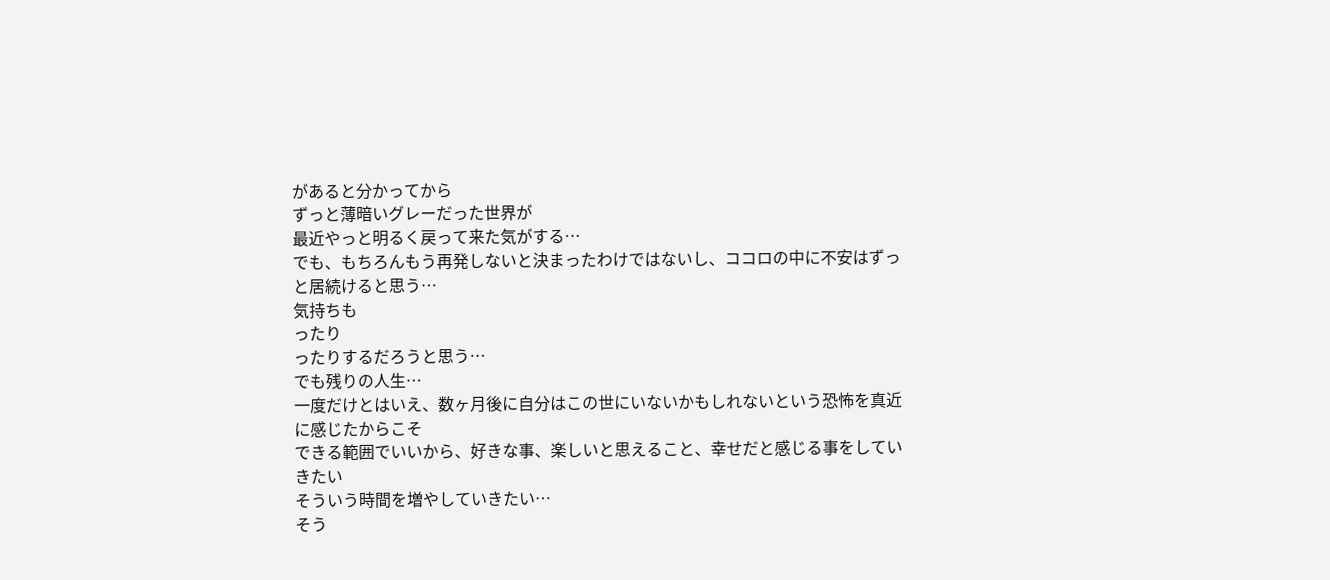があると分かってから
ずっと薄暗いグレーだった世界が
最近やっと明るく戻って来た気がする…
でも、もちろんもう再発しないと決まったわけではないし、ココロの中に不安はずっと居続けると思う…
気持ちも
ったり
ったりするだろうと思う…
でも残りの人生…
一度だけとはいえ、数ヶ月後に自分はこの世にいないかもしれないという恐怖を真近に感じたからこそ
できる範囲でいいから、好きな事、楽しいと思えること、幸せだと感じる事をしていきたい
そういう時間を増やしていきたい…
そう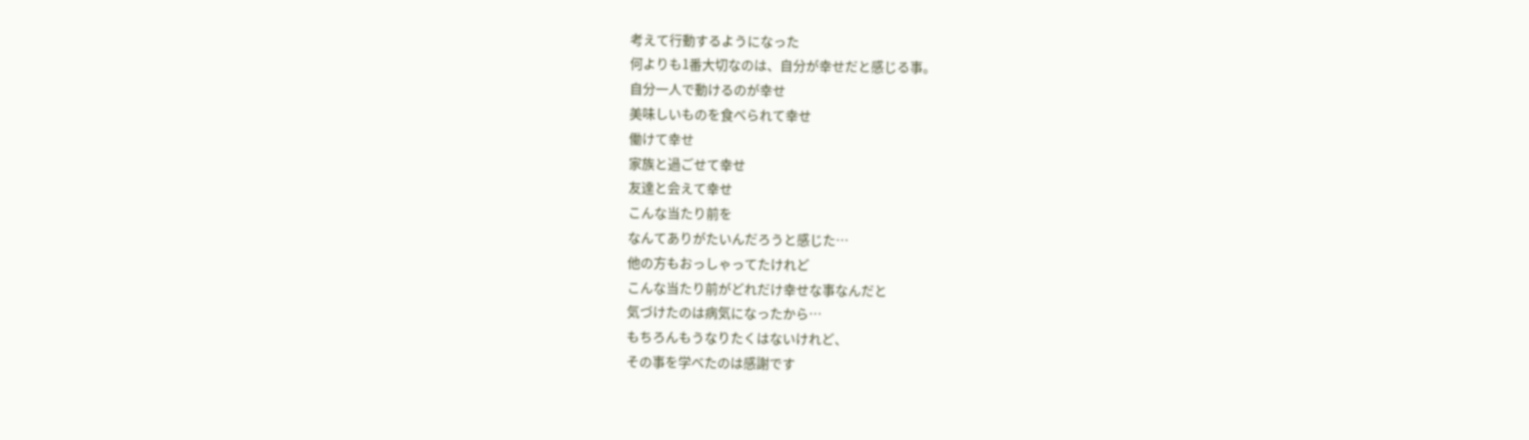考えて行動するようになった
何よりも1番大切なのは、自分が幸せだと感じる事。
自分一人で動けるのが幸せ
美味しいものを食べられて幸せ
働けて幸せ
家族と過ごせて幸せ
友達と会えて幸せ
こんな当たり前を
なんてありがたいんだろうと感じた…
他の方もおっしゃってたけれど
こんな当たり前がどれだけ幸せな事なんだと
気づけたのは病気になったから…
もちろんもうなりたくはないけれど、
その事を学べたのは感謝です